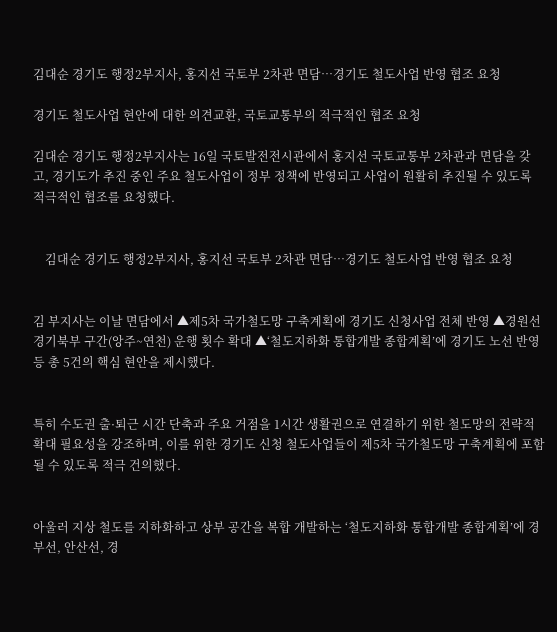김대순 경기도 행정2부지사, 홍지선 국토부 2차관 면담…경기도 철도사업 반영 협조 요청

경기도 철도사업 현안에 대한 의견교환, 국토교통부의 적극적인 협조 요청

김대순 경기도 행정2부지사는 16일 국토발전전시관에서 홍지선 국토교통부 2차관과 면담을 갖고, 경기도가 추진 중인 주요 철도사업이 정부 정책에 반영되고 사업이 원활히 추진될 수 있도록 적극적인 협조를 요청했다.


    김대순 경기도 행정2부지사, 홍지선 국토부 2차관 면담…경기도 철도사업 반영 협조 요청


김 부지사는 이날 면담에서 ▲제5차 국가철도망 구축계획에 경기도 신청사업 전체 반영 ▲경원선 경기북부 구간(앙주~연천) 운행 횟수 확대 ▲‘철도지하화 통합개발 종합계획’에 경기도 노선 반영 등 총 5건의 핵심 현안을 제시했다.


특히 수도권 출·퇴근 시간 단축과 주요 거점을 1시간 생활권으로 연결하기 위한 철도망의 전략적 확대 필요성을 강조하며, 이를 위한 경기도 신청 철도사업들이 제5차 국가철도망 구축계획에 포함될 수 있도록 적극 건의했다.


아울러 지상 철도를 지하화하고 상부 공간을 복합 개발하는 ‘철도지하화 통합개발 종합계획’에 경부선, 안산선, 경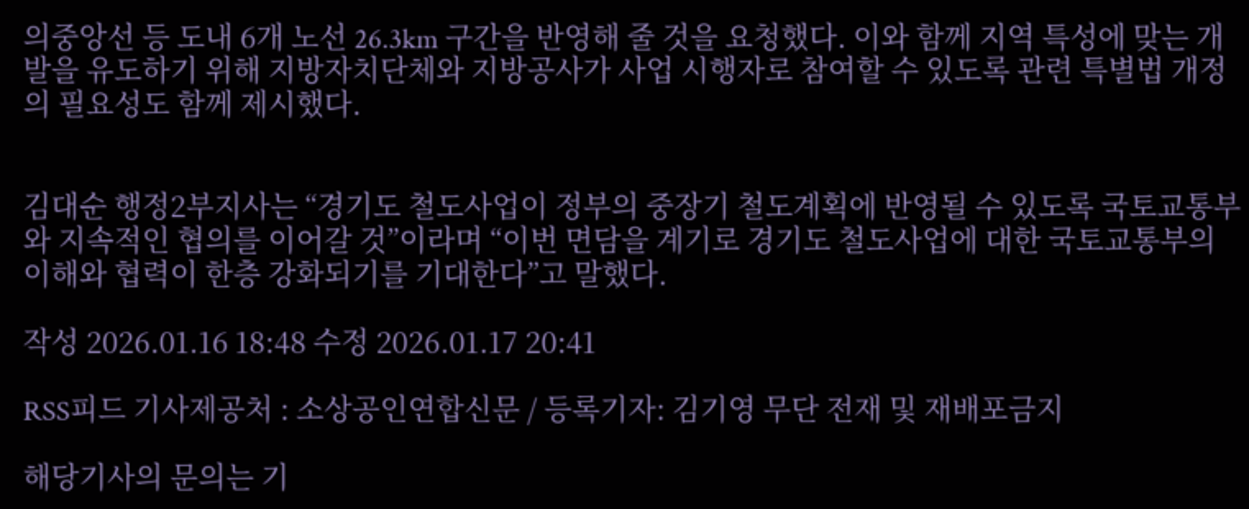의중앙선 등 도내 6개 노선 26.3km 구간을 반영해 줄 것을 요청했다. 이와 함께 지역 특성에 맞는 개발을 유도하기 위해 지방자치단체와 지방공사가 사업 시행자로 참여할 수 있도록 관련 특별법 개정의 필요성도 함께 제시했다.


김대순 행정2부지사는 “경기도 철도사업이 정부의 중장기 철도계획에 반영될 수 있도록 국토교통부와 지속적인 협의를 이어갈 것”이라며 “이번 면담을 계기로 경기도 철도사업에 대한 국토교통부의 이해와 협력이 한층 강화되기를 기대한다”고 말했다.

작성 2026.01.16 18:48 수정 2026.01.17 20:41

RSS피드 기사제공처 : 소상공인연합신문 / 등록기자: 김기영 무단 전재 및 재배포금지

해당기사의 문의는 기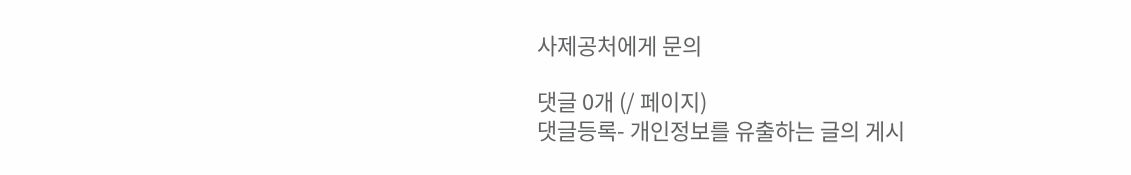사제공처에게 문의

댓글 0개 (/ 페이지)
댓글등록- 개인정보를 유출하는 글의 게시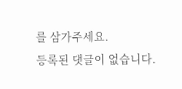를 삼가주세요.
등록된 댓글이 없습니다.